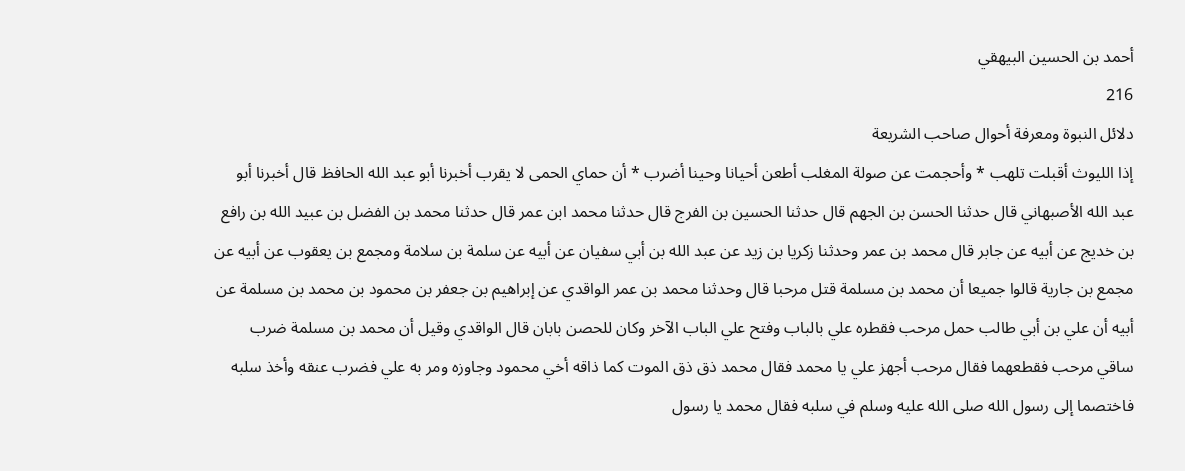أحمد بن الحسين البيهقي
216
دلائل النبوة ومعرفة أحوال صاحب الشريعة
إذا الليوث أقبلت تلهب * وأحجمت عن صولة المغلب أطعن أحيانا وحينا أضرب * أن حماي الحمى لا يقرب أخبرنا أبو عبد الله الحافظ قال أخبرنا أبو عبد الله الأصبهاني قال حدثنا الحسن بن الجهم قال حدثنا الحسين بن الفرج قال حدثنا محمد ابن عمر قال حدثنا محمد بن الفضل بن عبيد الله بن رافع بن خديج عن أبيه عن جابر قال محمد بن عمر وحدثنا زكريا بن زيد عن عبد الله بن أبي سفيان عن أبيه عن سلمة بن سلامة ومجمع بن يعقوب عن أبيه عن مجمع بن جارية قالوا جميعا أن محمد بن مسلمة قتل مرحبا قال وحدثنا محمد بن عمر الواقدي عن إبراهيم بن جعفر بن محمود بن محمد بن مسلمة عن أبيه أن علي بن أبي طالب حمل مرحب فقطره علي بالباب وفتح علي الباب الآخر وكان للحصن بابان قال الواقدي وقيل أن محمد بن مسلمة ضرب ساقي مرحب فقطعهما فقال مرحب أجهز علي يا محمد فقال محمد ذق ذق الموت كما ذاقه أخي محمود وجاوزه ومر به علي فضرب عنقه وأخذ سلبه فاختصما إلى رسول الله صلى الله عليه وسلم في سلبه فقال محمد يا رسول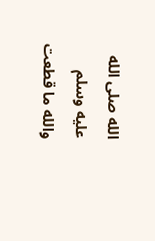الله صلى الله عليه وسلم والله ما قطعت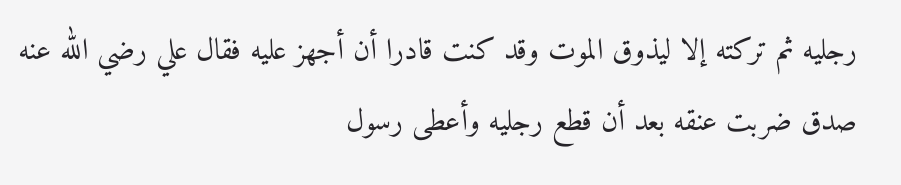رجليه ثم تركته إلا ليذوق الموت وقد كنت قادرا أن أجهز عليه فقال علي رضي الله عنه صدق ضربت عنقه بعد أن قطع رجليه وأعطى رسول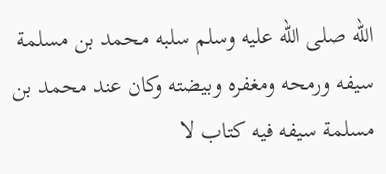الله صلى الله عليه وسلم سلبه محمد بن مسلمة سيفه ورمحه ومغفره وبيضته وكان عند محمد بن مسلمة سيفه فيه كتاب لا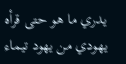يدري ما هو حتى قرأه يهودي من يهود تيماء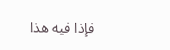فإذا فيه هذا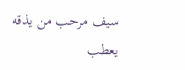سيف مرحب من يذقه يعطب